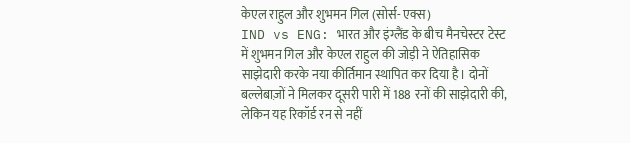केएल राहुल और शुभमन गिल (सोर्स- एक्स)
IND vs ENG: भारत और इंग्लैंड के बीच मैनचेस्टर टेस्ट में शुभमन गिल और केएल राहुल की जोड़ी ने ऐतिहासिक साझेदारी करके नया कीर्तिमान स्थापित कर दिया है। दोनों बल्लेबाज़ों ने मिलकर दूसरी पारी में 188 रनों की साझेदारी की, लेकिन यह रिकॉर्ड रन से नहीं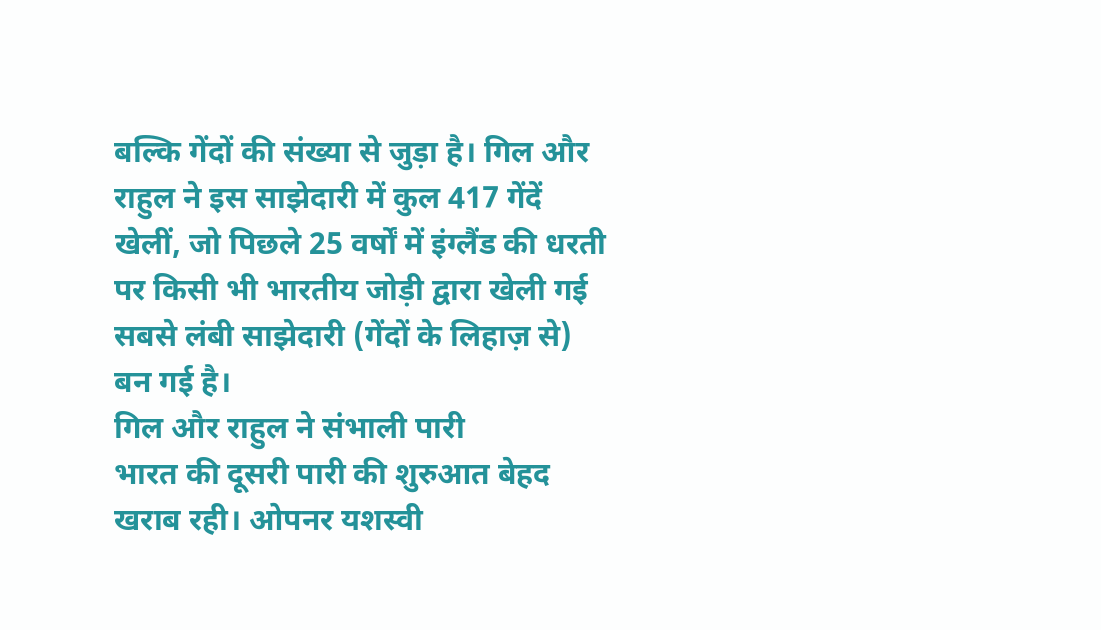बल्कि गेंदों की संख्या से जुड़ा है। गिल और राहुल ने इस साझेदारी में कुल 417 गेंदें खेलीं, जो पिछले 25 वर्षों में इंग्लैंड की धरती पर किसी भी भारतीय जोड़ी द्वारा खेली गई सबसे लंबी साझेदारी (गेंदों के लिहाज़ से) बन गई है।
गिल और राहुल ने संभाली पारी
भारत की दूसरी पारी की शुरुआत बेहद खराब रही। ओपनर यशस्वी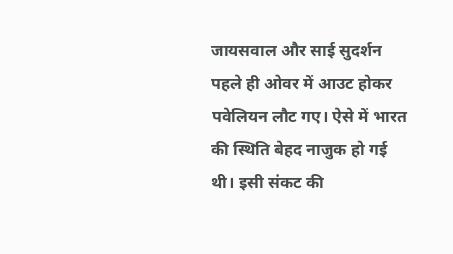जायसवाल और साई सुदर्शन पहले ही ओवर में आउट होकर पवेलियन लौट गए। ऐसे में भारत की स्थिति बेहद नाजुक हो गई थी। इसी संकट की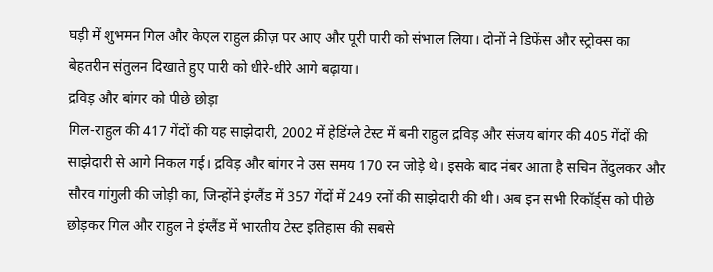घड़ी में शुभमन गिल और केएल राहुल क्रीज़ पर आए और पूरी पारी को संभाल लिया। दोनों ने डिफेंस और स्ट्रोक्स का बेहतरीन संतुलन दिखाते हुए पारी को धीरे-धीरे आगे बढ़ाया।
द्रविड़ और बांगर को पीछे छोड़ा
गिल-राहुल की 417 गेंदों की यह साझेदारी, 2002 में हेडिंग्ले टेस्ट में बनी राहुल द्रविड़ और संजय बांगर की 405 गेंदों की साझेदारी से आगे निकल गई। द्रविड़ और बांगर ने उस समय 170 रन जोड़े थे। इसके बाद नंबर आता है सचिन तेंदुलकर और सौरव गांगुली की जोड़ी का, जिन्होंने इंग्लैंड में 357 गेंदों में 249 रनों की साझेदारी की थी। अब इन सभी रिकॉर्ड्स को पीछे छोड़कर गिल और राहुल ने इंग्लैंड में भारतीय टेस्ट इतिहास की सबसे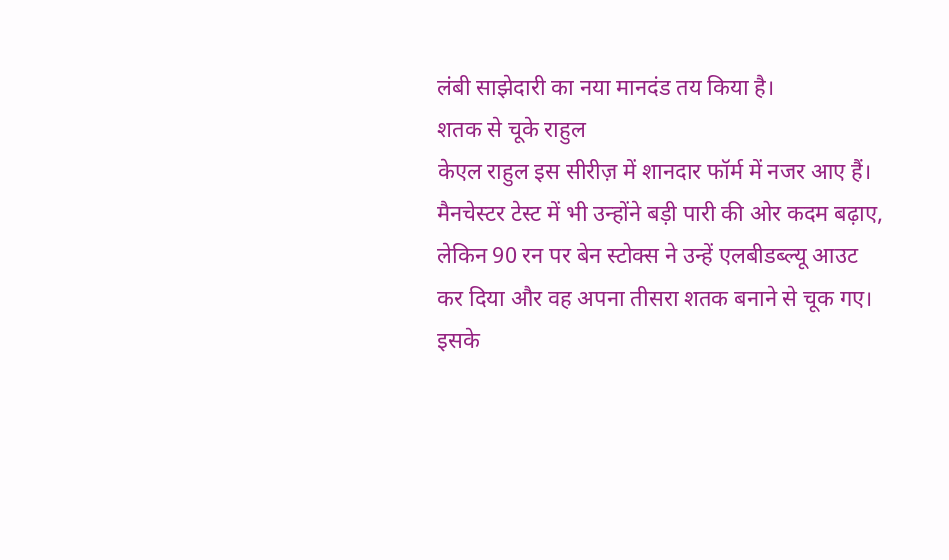लंबी साझेदारी का नया मानदंड तय किया है।
शतक से चूके राहुल
केएल राहुल इस सीरीज़ में शानदार फॉर्म में नजर आए हैं। मैनचेस्टर टेस्ट में भी उन्होंने बड़ी पारी की ओर कदम बढ़ाए, लेकिन 90 रन पर बेन स्टोक्स ने उन्हें एलबीडब्ल्यू आउट कर दिया और वह अपना तीसरा शतक बनाने से चूक गए। इसके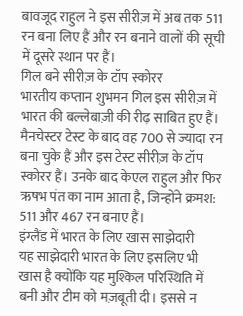बावजूद राहुल ने इस सीरीज़ में अब तक 511 रन बना लिए हैं और रन बनाने वालों की सूची में दूसरे स्थान पर हैं।
गिल बने सीरीज़ के टॉप स्कोरर
भारतीय कप्तान शुभमन गिल इस सीरीज़ में भारत की बल्लेबाज़ी की रीढ़ साबित हुए हैं। मैनचेस्टर टेस्ट के बाद वह 700 से ज्यादा रन बना चुके हैं और इस टेस्ट सीरीज़ के टॉप स्कोरर हैं। उनके बाद केएल राहुल और फिर ऋषभ पंत का नाम आता है, जिन्होंने क्रमश: 511 और 467 रन बनाए हैं।
इंग्लैंड में भारत के लिए खास साझेदारी
यह साझेदारी भारत के लिए इसलिए भी खास है क्योंकि यह मुश्किल परिस्थिति में बनी और टीम को मज़बूती दी। इससे न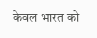केवल भारत को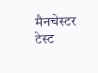मैनचेस्टर टेस्ट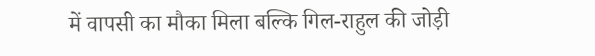में वापसी का मौका मिला बल्कि गिल-राहुल की जोड़ी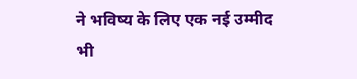ने भविष्य के लिए एक नई उम्मीद भी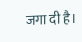जगा दी है।